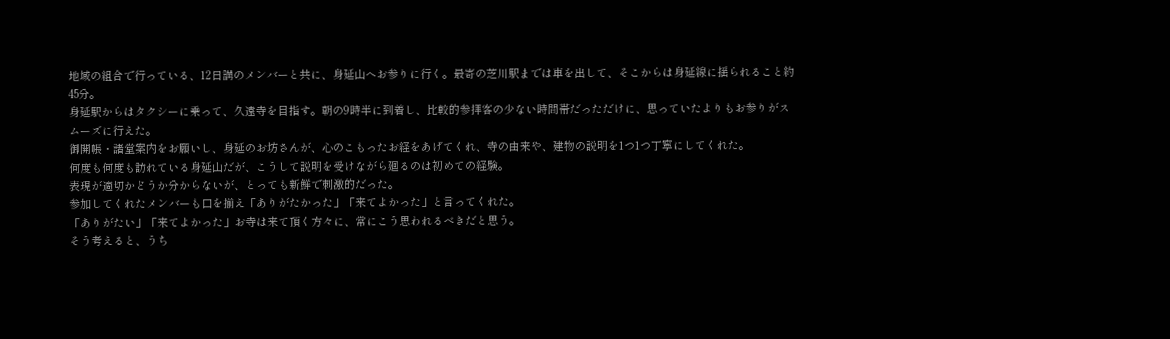地域の組合で行っている、12日講のメンバーと共に、身延山へお参りに行く。最寄の芝川駅までは車を出して、そこからは身延線に揺られること約45分。
身延駅からはタクシーに乗って、久遠寺を目指す。朝の9時半に到着し、比較的参拝客の少ない時間帯だっただけに、思っていたよりもお参りがスムーズに行えた。
御開帳・諸堂案内をお願いし、身延のお坊さんが、心のこもったお経をあげてくれ、寺の由来や、建物の説明を1つ1つ丁寧にしてくれた。
何度も何度も訪れている身延山だが、こうして説明を受けながら廻るのは初めての経験。
表現が適切かどうか分からないが、とっても新鮮で刺激的だった。
参加してくれたメンバーも口を揃え「ありがたかった」「来てよかった」と言ってくれた。
「ありがたい」「来てよかった」お寺は来て頂く方々に、常にこう思われるべきだと思う。
そう考えると、うち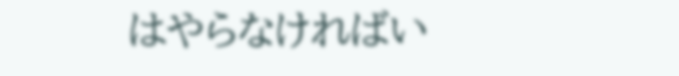はやらなければい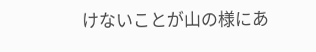けないことが山の様にあ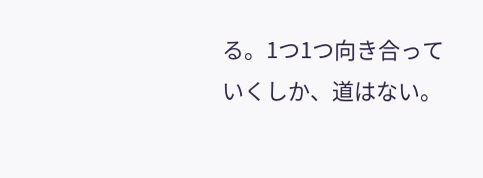る。1つ1つ向き合っていくしか、道はない。